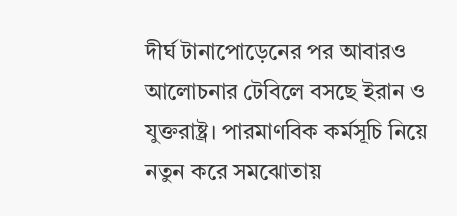দীর্ঘ টানাপোড়েনের পর আবারও আলোচনার টেবিলে বসছে ইরান ও যুক্তরাষ্ট্র। পারমাণবিক কর্মসূচি নিয়ে নতুন করে সমঝোতায়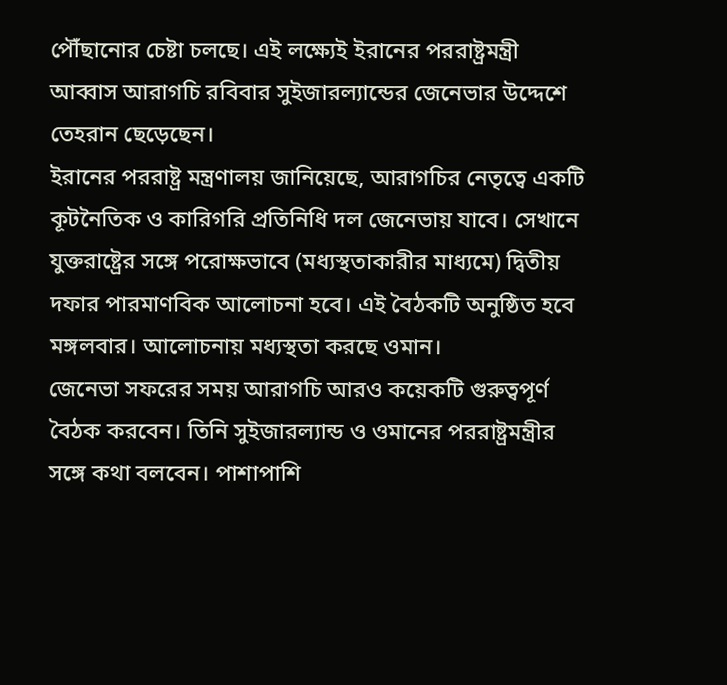পৌঁছানোর চেষ্টা চলছে। এই লক্ষ্যেই ইরানের পররাষ্ট্রমন্ত্রী আব্বাস আরাগচি রবিবার সুইজারল্যান্ডের জেনেভার উদ্দেশে তেহরান ছেড়েছেন।
ইরানের পররাষ্ট্র মন্ত্রণালয় জানিয়েছে, আরাগচির নেতৃত্বে একটি কূটনৈতিক ও কারিগরি প্রতিনিধি দল জেনেভায় যাবে। সেখানে যুক্তরাষ্ট্রের সঙ্গে পরোক্ষভাবে (মধ্যস্থতাকারীর মাধ্যমে) দ্বিতীয় দফার পারমাণবিক আলোচনা হবে। এই বৈঠকটি অনুষ্ঠিত হবে মঙ্গলবার। আলোচনায় মধ্যস্থতা করছে ওমান।
জেনেভা সফরের সময় আরাগচি আরও কয়েকটি গুরুত্বপূর্ণ বৈঠক করবেন। তিনি সুইজারল্যান্ড ও ওমানের পররাষ্ট্রমন্ত্রীর সঙ্গে কথা বলবেন। পাশাপাশি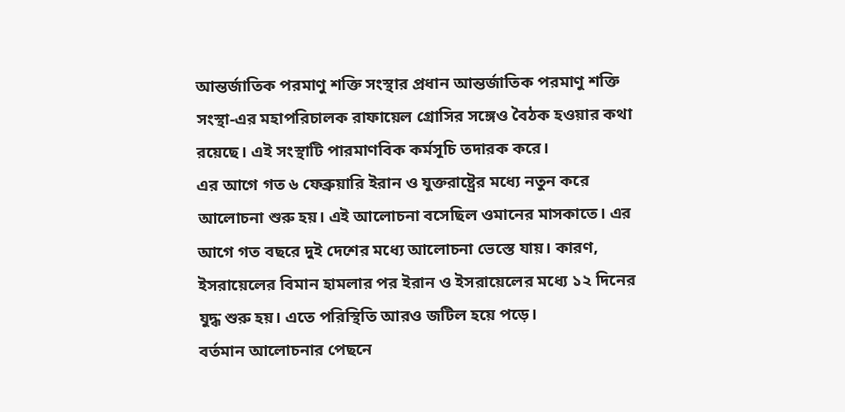আন্তর্জাতিক পরমাণু শক্তি সংস্থার প্রধান আন্তর্জাতিক পরমাণু শক্তি সংস্থা-এর মহাপরিচালক রাফায়েল গ্রোসির সঙ্গেও বৈঠক হওয়ার কথা রয়েছে। এই সংস্থাটি পারমাণবিক কর্মসূচি তদারক করে।
এর আগে গত ৬ ফেব্রুয়ারি ইরান ও যুক্তরাষ্ট্রের মধ্যে নতুন করে আলোচনা শুরু হয়। এই আলোচনা বসেছিল ওমানের মাসকাতে। এর আগে গত বছরে দুই দেশের মধ্যে আলোচনা ভেস্তে যায়। কারণ, ইসরায়েলের বিমান হামলার পর ইরান ও ইসরায়েলের মধ্যে ১২ দিনের যুদ্ধ শুরু হয়। এতে পরিস্থিতি আরও জটিল হয়ে পড়ে।
বর্তমান আলোচনার পেছনে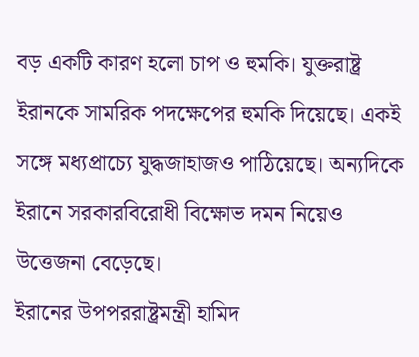বড় একটি কারণ হলো চাপ ও হুমকি। যুক্তরাষ্ট্র ইরানকে সামরিক পদক্ষেপের হুমকি দিয়েছে। একই সঙ্গে মধ্যপ্রাচ্যে যুদ্ধজাহাজও পাঠিয়েছে। অন্যদিকে ইরানে সরকারবিরোধী বিক্ষোভ দমন নিয়েও উত্তেজনা বেড়েছে।
ইরানের উপপররাষ্ট্রমন্ত্রী হামিদ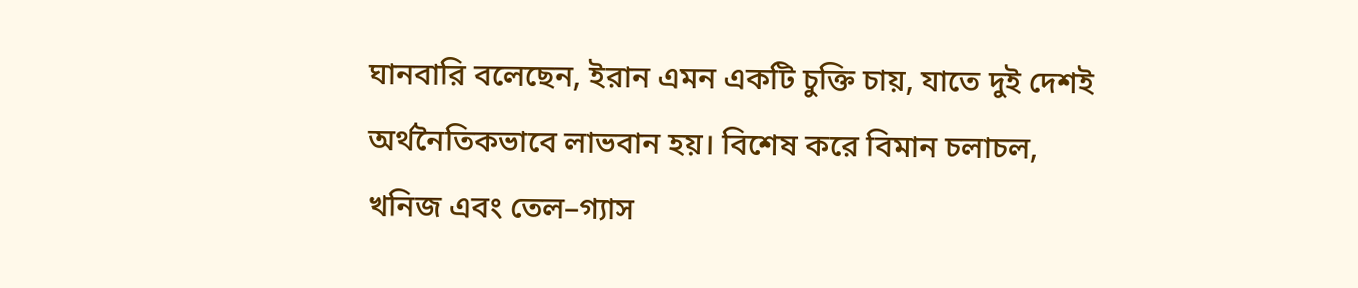ঘানবারি বলেছেন, ইরান এমন একটি চুক্তি চায়, যাতে দুই দেশই অর্থনৈতিকভাবে লাভবান হয়। বিশেষ করে বিমান চলাচল, খনিজ এবং তেল–গ্যাস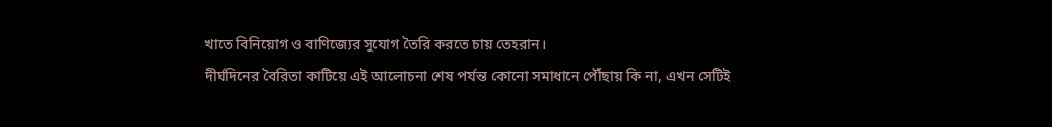খাতে বিনিয়োগ ও বাণিজ্যের সুযোগ তৈরি করতে চায় তেহরান।
দীর্ঘদিনের বৈরিতা কাটিয়ে এই আলোচনা শেষ পর্যন্ত কোনো সমাধানে পৌঁছায় কি না, এখন সেটিই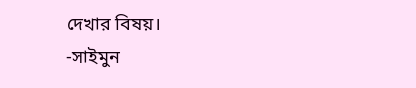দেখার বিষয়।
-সাইমুন